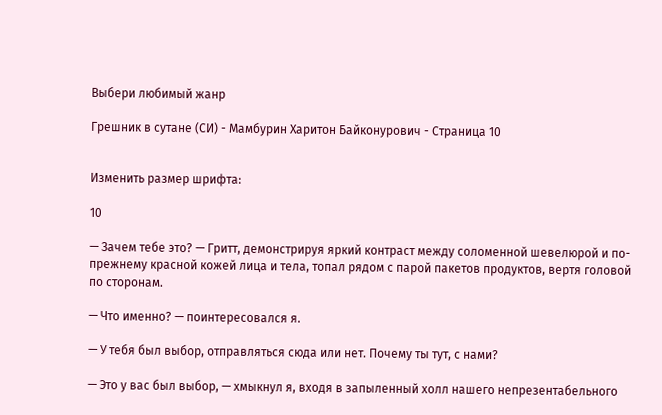Выбери любимый жанр

Грешник в сутане (СИ) - Мамбурин Харитон Байконурович - Страница 10


Изменить размер шрифта:

10

— Зачем тебе это? — Гритт, демонстрируя яркий контраст между соломенной шевелюрой и по-прежнему красной кожей лица и тела, топал рядом с парой пакетов продуктов, вертя головой по сторонам.

— Что именно? — поинтересовался я.

— У тебя был выбор, отправляться сюда или нет. Почему ты тут, с нами?

— Это у вас был выбор, — хмыкнул я, входя в запыленный холл нашего непрезентабельного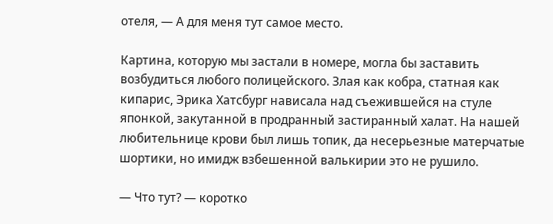отеля, — А для меня тут самое место.

Картина, которую мы застали в номере, могла бы заставить возбудиться любого полицейского. Злая как кобра, статная как кипарис, Эрика Хатсбург нависала над съежившейся на стуле японкой, закутанной в продранный застиранный халат. На нашей любительнице крови был лишь топик, да несерьезные матерчатые шортики, но имидж взбешенной валькирии это не рушило.

— Что тут? — коротко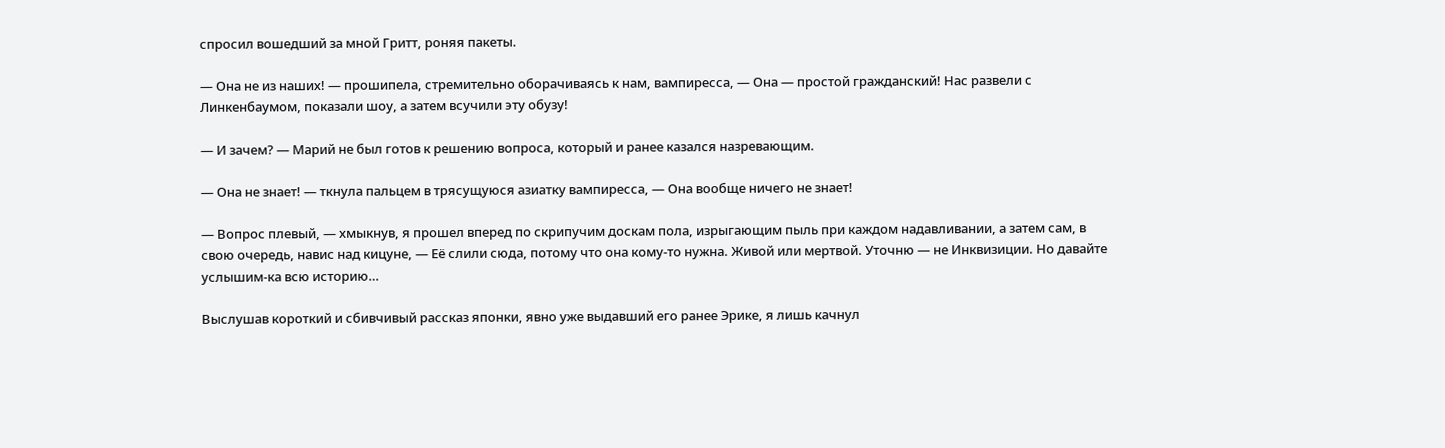спросил вошедший за мной Гритт, роняя пакеты.

— Она не из наших! — прошипела, стремительно оборачиваясь к нам, вампиресса, — Она — простой гражданский! Нас развели с Линкенбаумом, показали шоу, а затем всучили эту обузу!

— И зачем? — Марий не был готов к решению вопроса, который и ранее казался назревающим.

— Она не знает! — ткнула пальцем в трясущуюся азиатку вампиресса, — Она вообще ничего не знает!

— Вопрос плевый, — хмыкнув, я прошел вперед по скрипучим доскам пола, изрыгающим пыль при каждом надавливании, а затем сам, в свою очередь, навис над кицуне, — Её слили сюда, потому что она кому-то нужна. Живой или мертвой. Уточню — не Инквизиции. Но давайте услышим-ка всю историю…

Выслушав короткий и сбивчивый рассказ японки, явно уже выдавший его ранее Эрике, я лишь качнул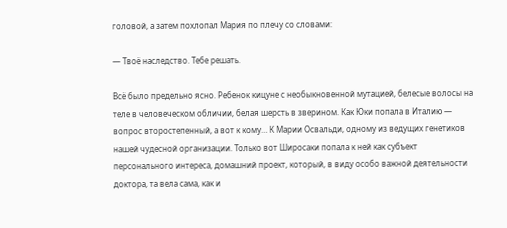головой, а затем похлопал Мария по плечу со словами:

— Твоё наследство. Тебе решать.

Всё было предельно ясно. Ребенок кицуне с необыкновенной мутацией, белесые волосы на теле в человеческом обличии, белая шерсть в зверином. Как Юки попала в Италию — вопрос второстепенный, а вот к кому… К Марии Освальди, одному из ведущих генетиков нашей чудесной организации. Только вот Широсаки попала к ней как субъект персонального интереса, домашний проект, который, в виду особо важной деятельности доктора, та вела сама, как и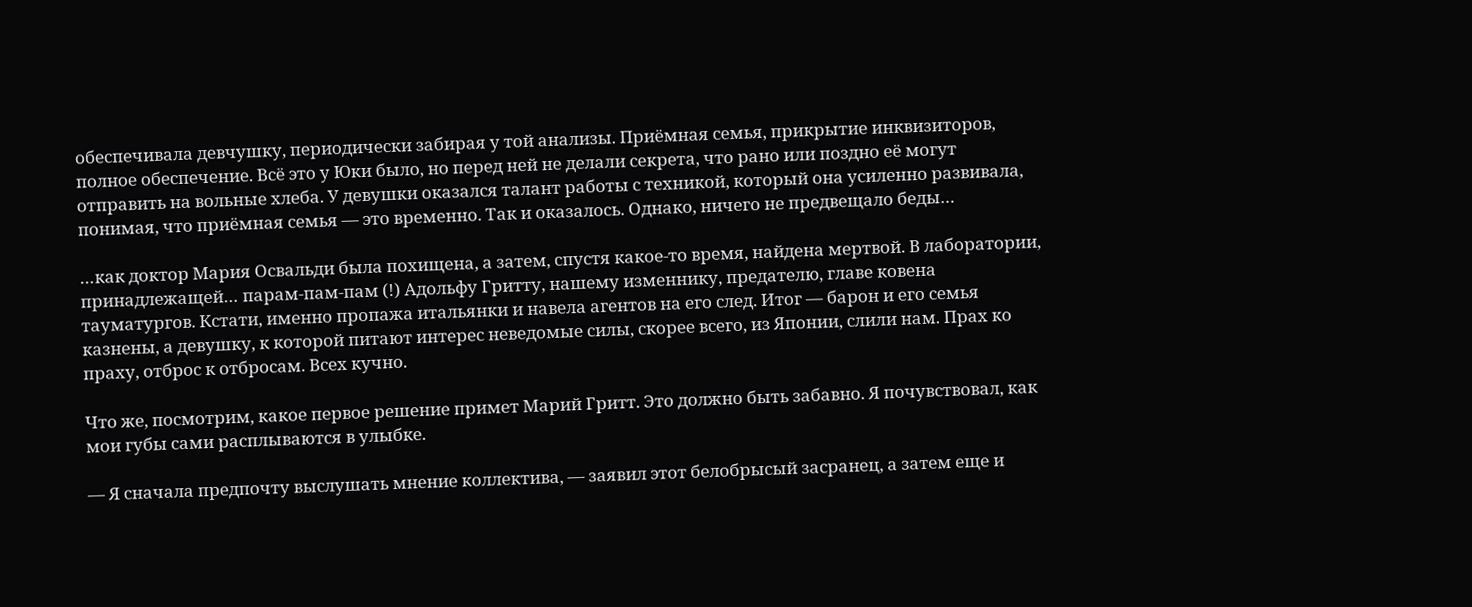обеспечивала девчушку, периодически забирая у той анализы. Приёмная семья, прикрытие инквизиторов, полное обеспечение. Всё это у Юки было, но перед ней не делали секрета, что рано или поздно её могут отправить на вольные хлеба. У девушки оказался талант работы с техникой, который она усиленно развивала, понимая, что приёмная семья — это временно. Так и оказалось. Однако, ничего не предвещало беды…

…как доктор Мария Освальди была похищена, а затем, спустя какое-то время, найдена мертвой. В лаборатории, принадлежащей… парам-пам-пам (!) Адольфу Гритту, нашему изменнику, предателю, главе ковена тауматургов. Кстати, именно пропажа итальянки и навела агентов на его след. Итог — барон и его семья казнены, а девушку, к которой питают интерес неведомые силы, скорее всего, из Японии, слили нам. Прах ко праху, отброс к отбросам. Всех кучно.

Что же, посмотрим, какое первое решение примет Марий Гритт. Это должно быть забавно. Я почувствовал, как мои губы сами расплываются в улыбке.

— Я сначала предпочту выслушать мнение коллектива, — заявил этот белобрысый засранец, а затем еще и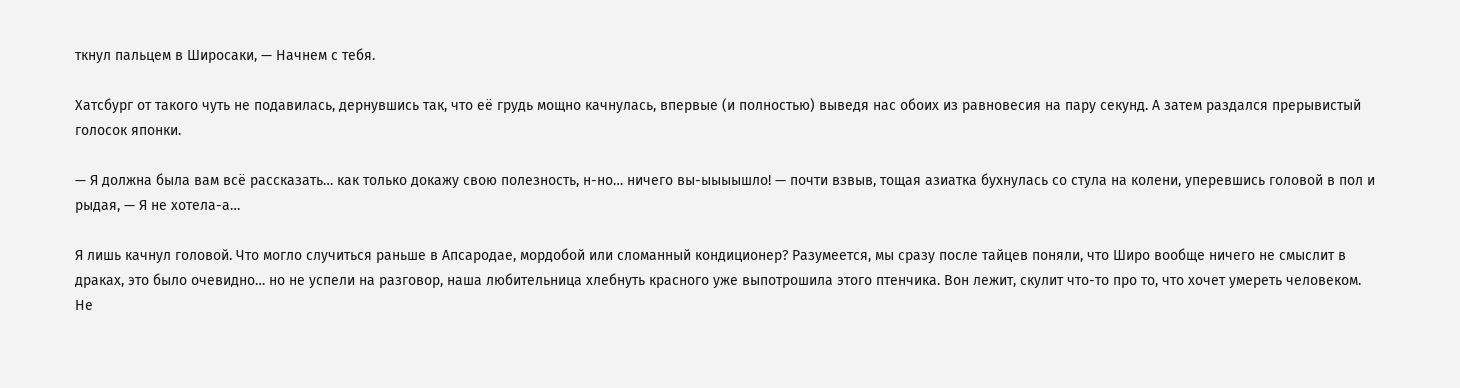ткнул пальцем в Широсаки, — Начнем с тебя.

Хатсбург от такого чуть не подавилась, дернувшись так, что её грудь мощно качнулась, впервые (и полностью) выведя нас обоих из равновесия на пару секунд. А затем раздался прерывистый голосок японки.

— Я должна была вам всё рассказать… как только докажу свою полезность, н-но… ничего вы-ыыыышло! — почти взвыв, тощая азиатка бухнулась со стула на колени, уперевшись головой в пол и рыдая, — Я не хотела-а…

Я лишь качнул головой. Что могло случиться раньше в Апсародае, мордобой или сломанный кондиционер? Разумеется, мы сразу после тайцев поняли, что Широ вообще ничего не смыслит в драках, это было очевидно… но не успели на разговор, наша любительница хлебнуть красного уже выпотрошила этого птенчика. Вон лежит, скулит что-то про то, что хочет умереть человеком. Не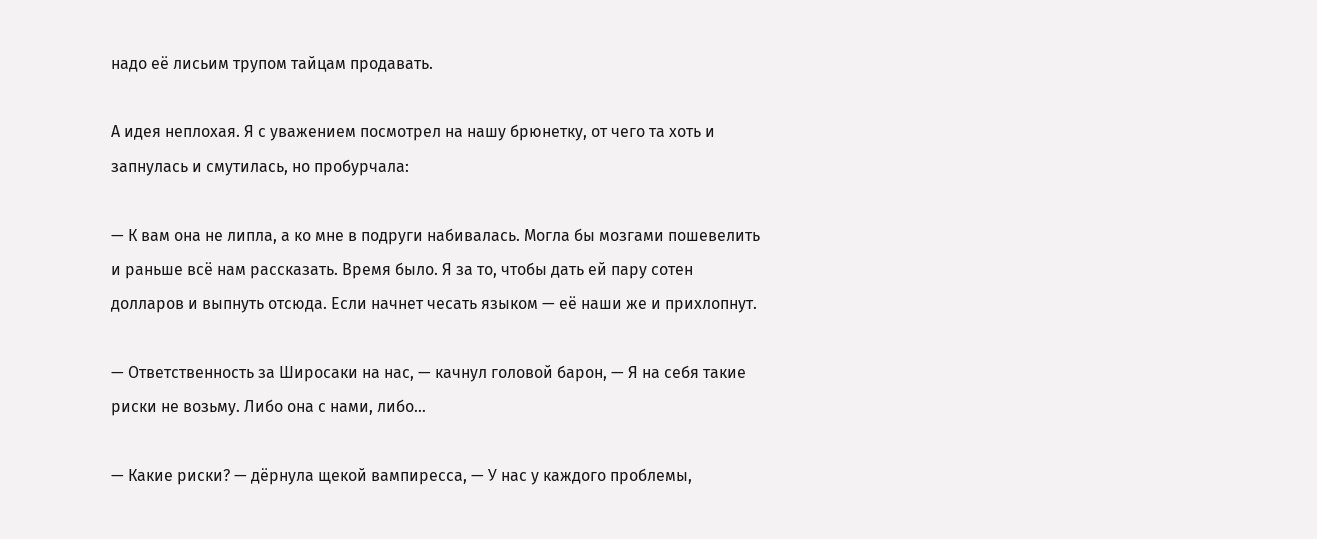надо её лисьим трупом тайцам продавать.

А идея неплохая. Я с уважением посмотрел на нашу брюнетку, от чего та хоть и запнулась и смутилась, но пробурчала:

— К вам она не липла, а ко мне в подруги набивалась. Могла бы мозгами пошевелить и раньше всё нам рассказать. Время было. Я за то, чтобы дать ей пару сотен долларов и выпнуть отсюда. Если начнет чесать языком — её наши же и прихлопнут.

— Ответственность за Широсаки на нас, — качнул головой барон, — Я на себя такие риски не возьму. Либо она с нами, либо…

— Какие риски? — дёрнула щекой вампиресса, — У нас у каждого проблемы,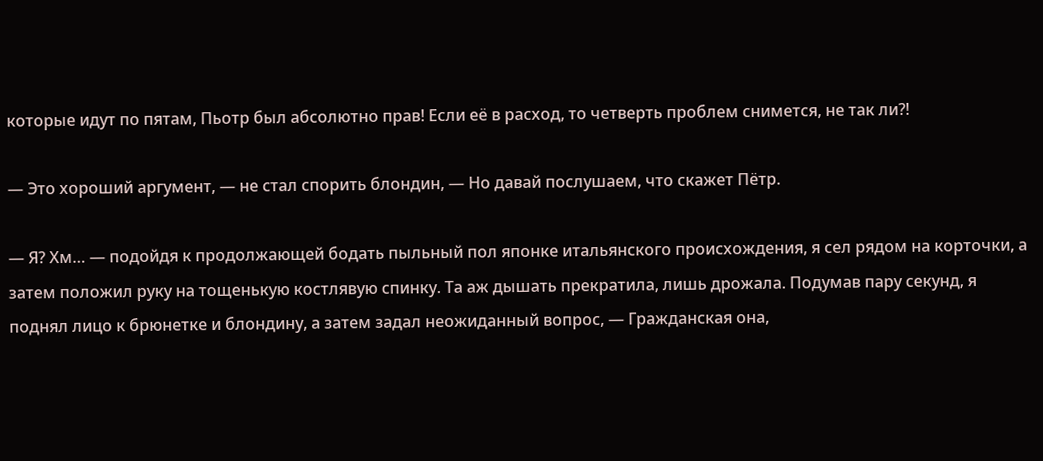которые идут по пятам, Пьотр был абсолютно прав! Если её в расход, то четверть проблем снимется, не так ли⁈

— Это хороший аргумент, — не стал спорить блондин, — Но давай послушаем, что скажет Пётр.

— Я? Хм… — подойдя к продолжающей бодать пыльный пол японке итальянского происхождения, я сел рядом на корточки, а затем положил руку на тощенькую костлявую спинку. Та аж дышать прекратила, лишь дрожала. Подумав пару секунд, я поднял лицо к брюнетке и блондину, а затем задал неожиданный вопрос, — Гражданская она,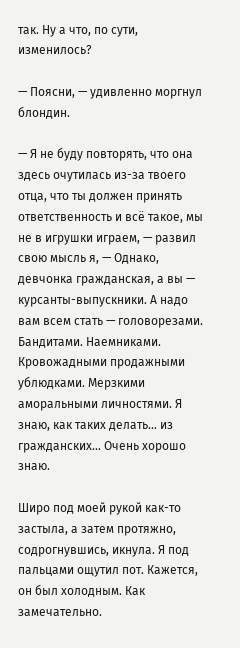так. Ну а что, по сути, изменилось?

— Поясни, — удивленно моргнул блондин.

— Я не буду повторять, что она здесь очутилась из-за твоего отца, что ты должен принять ответственность и всё такое, мы не в игрушки играем, — развил свою мысль я, — Однако, девчонка гражданская, а вы — курсанты-выпускники. А надо вам всем стать — головорезами. Бандитами. Наемниками. Кровожадными продажными ублюдками. Мерзкими аморальными личностями. Я знаю, как таких делать… из гражданских… Очень хорошо знаю.

Широ под моей рукой как-то застыла, а затем протяжно, содрогнувшись, икнула. Я под пальцами ощутил пот. Кажется, он был холодным. Как замечательно.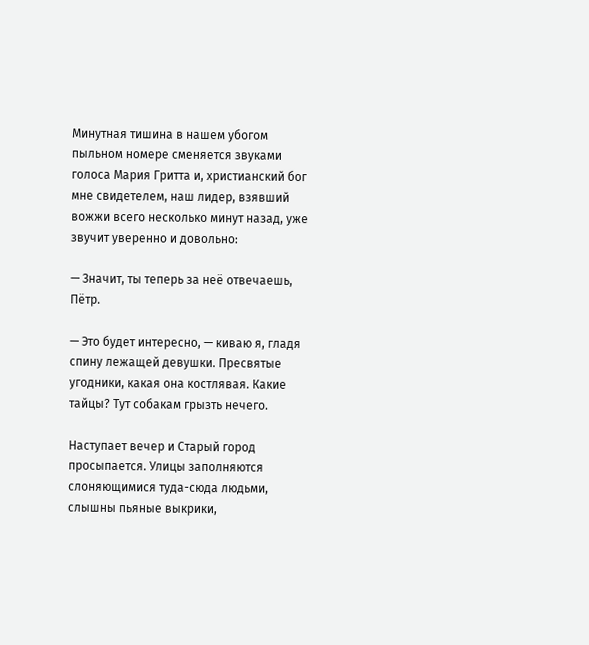Минутная тишина в нашем убогом пыльном номере сменяется звуками голоса Мария Гритта и, христианский бог мне свидетелем, наш лидер, взявший вожжи всего несколько минут назад, уже звучит уверенно и довольно:

— Значит, ты теперь за неё отвечаешь, Пётр.

— Это будет интересно, — киваю я, гладя спину лежащей девушки. Пресвятые угодники, какая она костлявая. Какие тайцы? Тут собакам грызть нечего.

Наступает вечер и Старый город просыпается. Улицы заполняются слоняющимися туда-сюда людьми, слышны пьяные выкрики,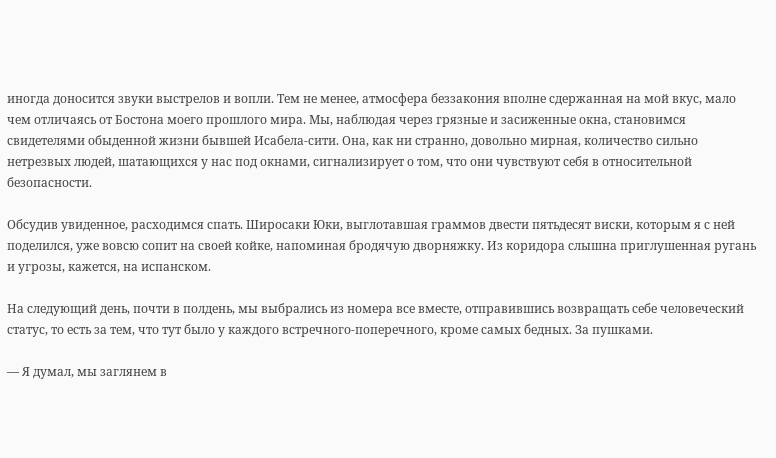иногда доносится звуки выстрелов и вопли. Тем не менее, атмосфера беззакония вполне сдержанная на мой вкус, мало чем отличаясь от Бостона моего прошлого мира. Мы, наблюдая через грязные и засиженные окна, становимся свидетелями обыденной жизни бывшей Исабела-сити. Она, как ни странно, довольно мирная, количество сильно нетрезвых людей, шатающихся у нас под окнами, сигнализирует о том, что они чувствуют себя в относительной безопасности.

Обсудив увиденное, расходимся спать. Широсаки Юки, выглотавшая граммов двести пятьдесят виски, которым я с ней поделился, уже вовсю сопит на своей койке, напоминая бродячую дворняжку. Из коридора слышна приглушенная ругань и угрозы, кажется, на испанском.

На следующий день, почти в полдень, мы выбрались из номера все вместе, отправившись возвращать себе человеческий статус, то есть за тем, что тут было у каждого встречного-поперечного, кроме самых бедных. За пушками.

— Я думал, мы заглянем в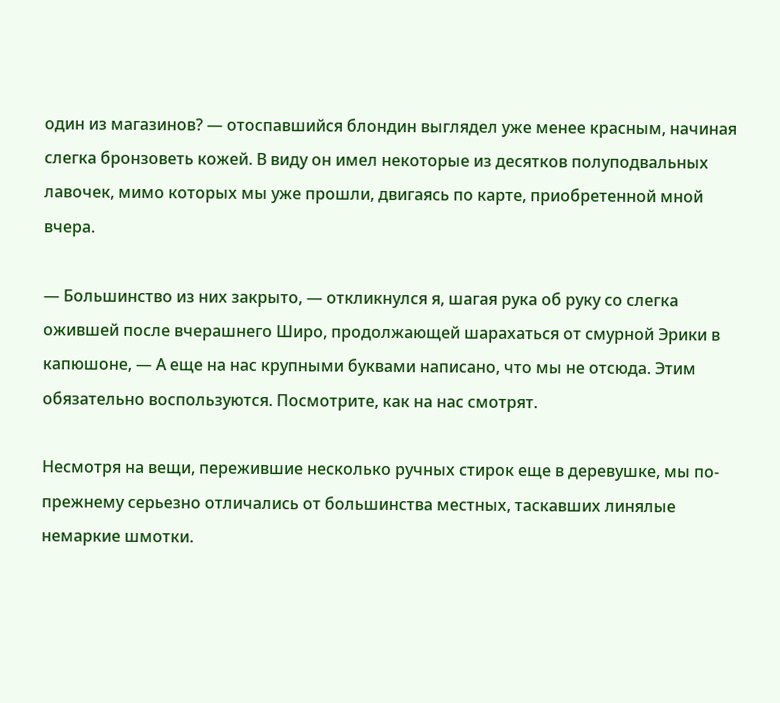один из магазинов? — отоспавшийся блондин выглядел уже менее красным, начиная слегка бронзоветь кожей. В виду он имел некоторые из десятков полуподвальных лавочек, мимо которых мы уже прошли, двигаясь по карте, приобретенной мной вчера.

— Большинство из них закрыто, — откликнулся я, шагая рука об руку со слегка ожившей после вчерашнего Широ, продолжающей шарахаться от смурной Эрики в капюшоне, — А еще на нас крупными буквами написано, что мы не отсюда. Этим обязательно воспользуются. Посмотрите, как на нас смотрят.

Несмотря на вещи, пережившие несколько ручных стирок еще в деревушке, мы по-прежнему серьезно отличались от большинства местных, таскавших линялые немаркие шмотки.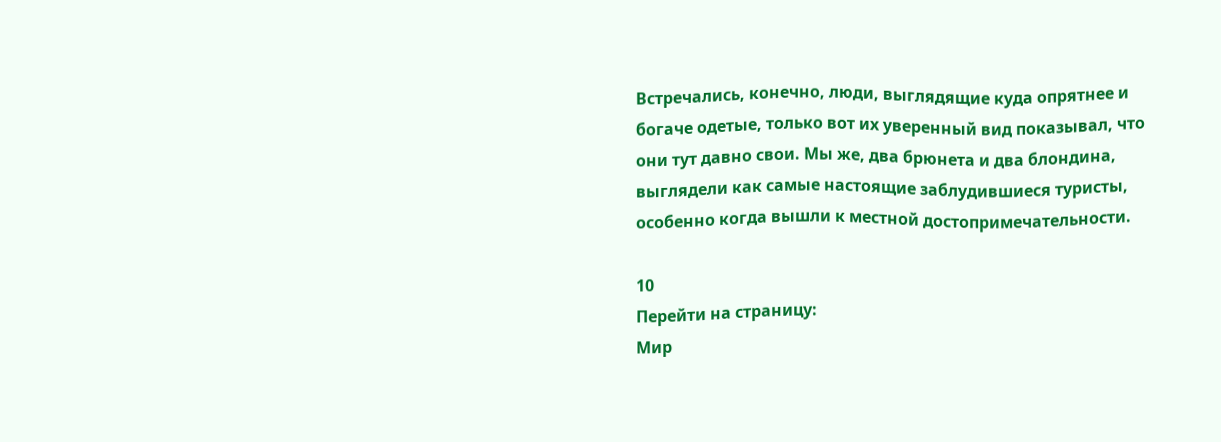Встречались, конечно, люди, выглядящие куда опрятнее и богаче одетые, только вот их уверенный вид показывал, что они тут давно свои. Мы же, два брюнета и два блондина, выглядели как самые настоящие заблудившиеся туристы, особенно когда вышли к местной достопримечательности.

10
Перейти на страницу:
Мир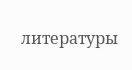литературы